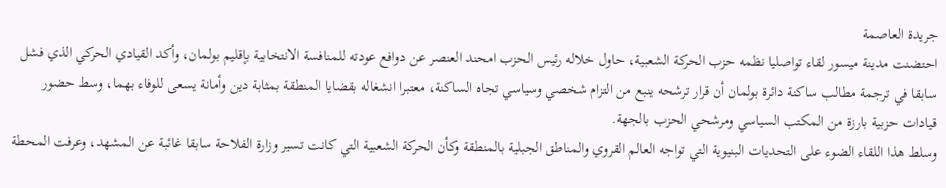جريدة العاصمة
احتضنت مدينة ميسور لقاء تواصليا نظمه حزب الحركة الشعبية، حاول خلاله رئيس الحزب امحند العنصر عن دوافع عودته للمنافسة الانتخابية بإقليم بولمان، وأكد القيادي الحركي الذي فشل سابقا في ترجمة مطالب ساكنة دائرة بولمان أن قرار ترشحه ينبع من التزام شخصي وسياسي تجاه الساكنة، معتبرا انشغاله بقضايا المنطقة بمثابة دين وأمانة يسعى للوفاء بهما، وسط حضور قيادات حزبية بارزة من المكتب السياسي ومرشحي الحزب بالجهة.
وسلط هذا اللقاء الضوء على التحديات البنيوية التي تواجه العالم القروي والمناطق الجبلية بالمنطقة وكأن الحركة الشعبية التي كانت تسير وزارة الفلاحة سابقا غائبة عن المشهد، وعرفت المحطة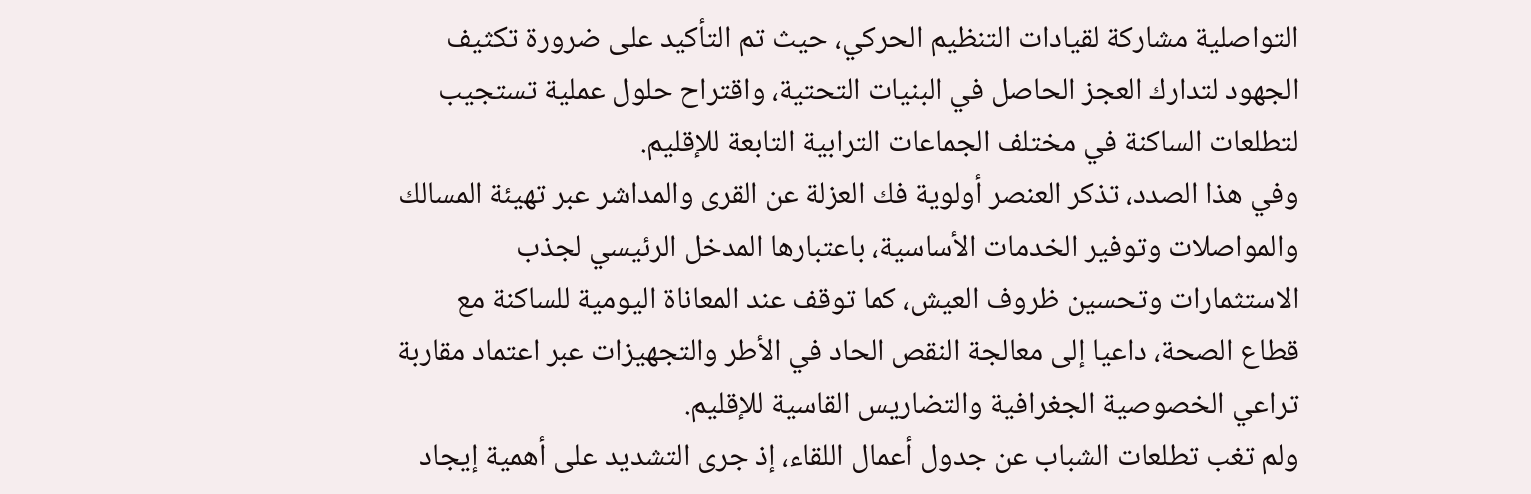التواصلية مشاركة لقيادات التنظيم الحركي، حيث تم التأكيد على ضرورة تكثيف الجهود لتدارك العجز الحاصل في البنيات التحتية، واقتراح حلول عملية تستجيب لتطلعات الساكنة في مختلف الجماعات الترابية التابعة للإقليم.
وفي هذا الصدد، تذكر العنصر أولوية فك العزلة عن القرى والمداشر عبر تهيئة المسالك والمواصلات وتوفير الخدمات الأساسية، باعتبارها المدخل الرئيسي لجذب الاستثمارات وتحسين ظروف العيش، كما توقف عند المعاناة اليومية للساكنة مع قطاع الصحة، داعيا إلى معالجة النقص الحاد في الأطر والتجهيزات عبر اعتماد مقاربة تراعي الخصوصية الجغرافية والتضاريس القاسية للإقليم.
ولم تغب تطلعات الشباب عن جدول أعمال اللقاء، إذ جرى التشديد على أهمية إيجاد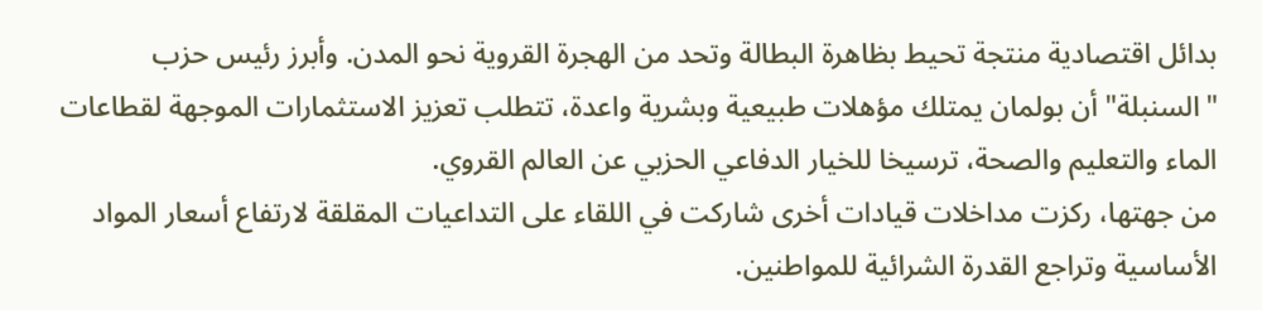بدائل اقتصادية منتجة تحيط بظاهرة البطالة وتحد من الهجرة القروية نحو المدن. وأبرز رئيس حزب "السنبلة" أن بولمان يمتلك مؤهلات طبيعية وبشرية واعدة، تتطلب تعزيز الاستثمارات الموجهة لقطاعات الماء والتعليم والصحة، ترسيخا للخيار الدفاعي الحزبي عن العالم القروي.
من جهتها، ركزت مداخلات قيادات أخرى شاركت في اللقاء على التداعيات المقلقة لارتفاع أسعار المواد الأساسية وتراجع القدرة الشرائية للمواطنين.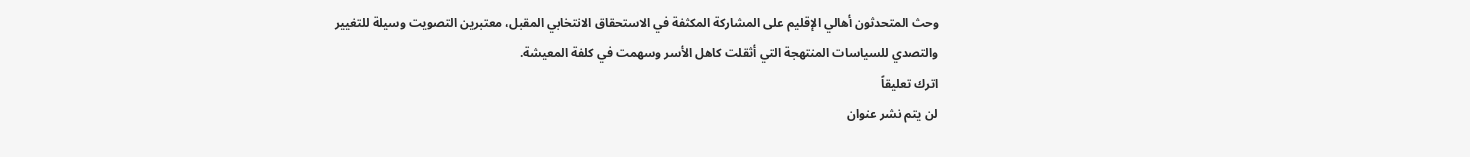وحث المتحدثون أهالي الإقليم على المشاركة المكثفة في الاستحقاق الانتخابي المقبل، معتبرين التصويت وسيلة للتغيير والتصدي للسياسات المنتهجة التي أثقلت كاهل الأسر وسهمت في كلفة المعيشة.
اترك تعليقاً
لن يتم نشر عنوان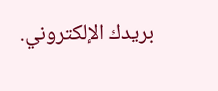بريدك الإلكتروني.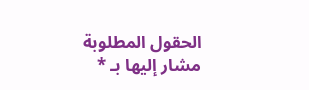الحقول المطلوبة مشار إليها بـ *